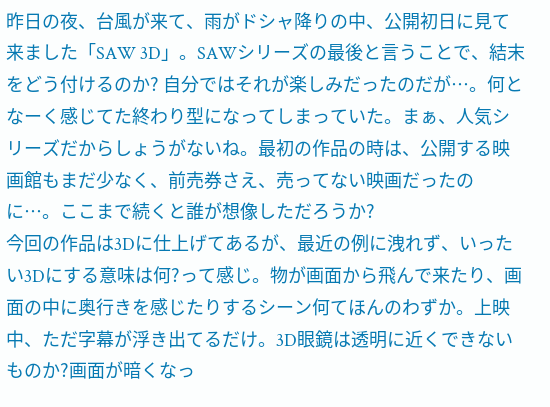昨日の夜、台風が来て、雨がドシャ降りの中、公開初日に見て来ました「SAW 3D」。SAWシリーズの最後と言うことで、結末をどう付けるのか? 自分ではそれが楽しみだったのだが…。何となーく感じてた終わり型になってしまっていた。まぁ、人気シリーズだからしょうがないね。最初の作品の時は、公開する映画館もまだ少なく、前売券さえ、売ってない映画だったのに…。ここまで続くと誰が想像しただろうか?
今回の作品は3Dに仕上げてあるが、最近の例に洩れず、いったい3Dにする意味は何?って感じ。物が画面から飛んで来たり、画面の中に奥行きを感じたりするシーン何てほんのわずか。上映中、ただ字幕が浮き出てるだけ。3D眼鏡は透明に近くできないものか?画面が暗くなっ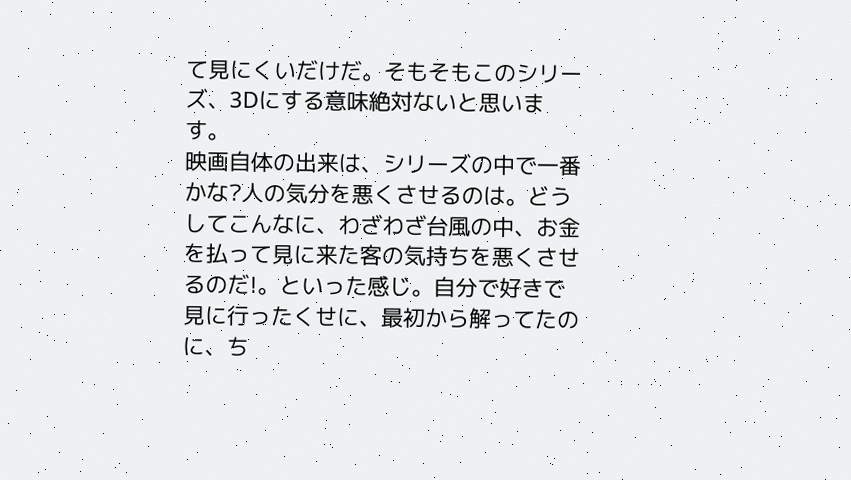て見にくいだけだ。そもそもこのシリーズ、3Dにする意味絶対ないと思います。
映画自体の出来は、シリーズの中で一番かな?人の気分を悪くさせるのは。どうしてこんなに、わざわざ台風の中、お金を払って見に来た客の気持ちを悪くさせるのだ!。といった感じ。自分で好きで見に行ったくせに、最初から解ってたのに、ち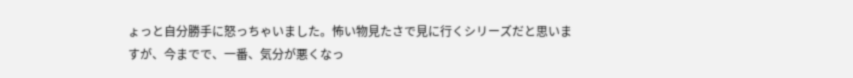ょっと自分勝手に怒っちゃいました。怖い物見たさで見に行くシリーズだと思いますが、今までで、一番、気分が悪くなっ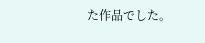た作品でした。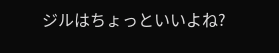ジルはちょっといいよね?